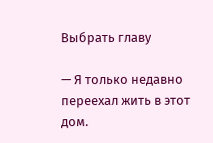Выбрать главу

— Я только недавно переехал жить в этот дом.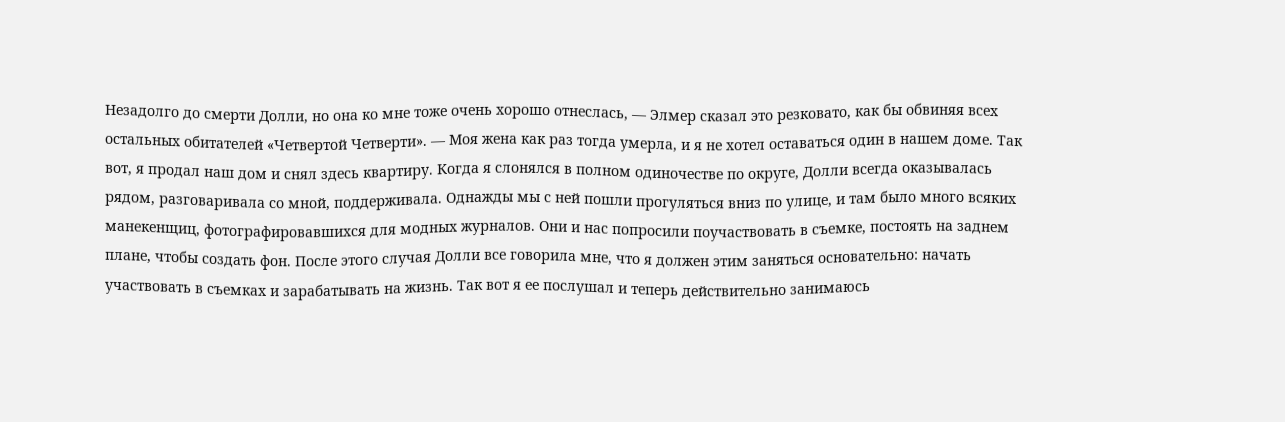Незадолго до смерти Долли, но она ко мне тоже очень хорошо отнеслась, — Элмер сказал это резковато, как бы обвиняя всех остальных обитателей «Четвертой Четверти». — Моя жена как раз тогда умерла, и я не хотел оставаться один в нашем доме. Так вот, я продал наш дом и снял здесь квартиру. Когда я слонялся в полном одиночестве по округе, Долли всегда оказывалась рядом, разговаривала со мной, поддерживала. Однажды мы с ней пошли прогуляться вниз по улице, и там было много всяких манекенщиц, фотографировавшихся для модных журналов. Они и нас попросили поучаствовать в съемке, постоять на заднем плане, чтобы создать фон. После этого случая Долли все говорила мне, что я должен этим заняться основательно: начать участвовать в съемках и зарабатывать на жизнь. Так вот я ее послушал и теперь действительно занимаюсь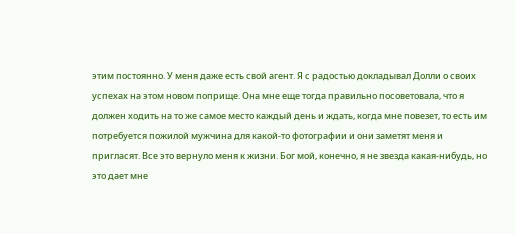этим постоянно. У меня даже есть свой агент. Я с радостью докладывал Долли о своих успехах на этом новом поприще. Она мне еще тогда правильно посоветовала, что я должен ходить на то же самое место каждый день и ждать, когда мне повезет, то есть им потребуется пожилой мужчина для какой-то фотографии и они заметят меня и пригласят. Все это вернуло меня к жизни. Бог мой, конечно, я не звезда какая-нибудь, но это дает мне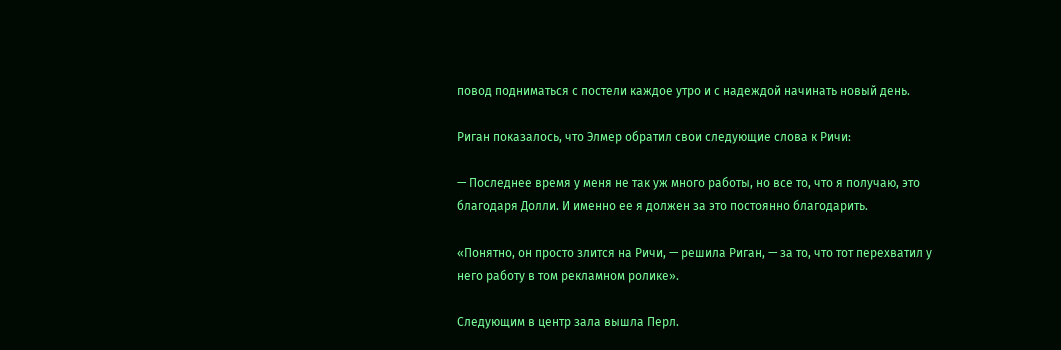повод подниматься с постели каждое утро и с надеждой начинать новый день.

Риган показалось, что Элмер обратил свои следующие слова к Ричи:

— Последнее время у меня не так уж много работы, но все то, что я получаю, это благодаря Долли. И именно ее я должен за это постоянно благодарить.

«Понятно, он просто злится на Ричи, — решила Риган, — за то, что тот перехватил у него работу в том рекламном ролике».

Следующим в центр зала вышла Перл.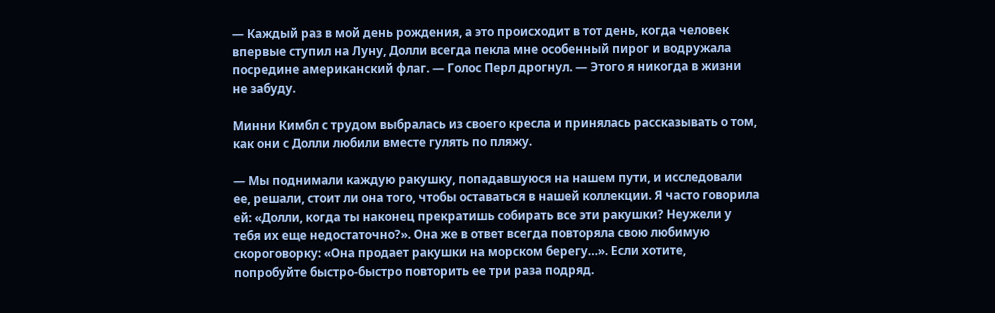— Каждый раз в мой день рождения, а это происходит в тот день, когда человек впервые ступил на Луну, Долли всегда пекла мне особенный пирог и водружала посредине американский флаг. — Голос Перл дрогнул. — Этого я никогда в жизни не забуду.

Минни Кимбл с трудом выбралась из своего кресла и принялась рассказывать о том, как они с Долли любили вместе гулять по пляжу.

— Мы поднимали каждую ракушку, попадавшуюся на нашем пути, и исследовали ее, решали, стоит ли она того, чтобы оставаться в нашей коллекции. Я часто говорила ей: «Долли, когда ты наконец прекратишь собирать все эти ракушки? Неужели у тебя их еще недостаточно?». Она же в ответ всегда повторяла свою любимую скороговорку: «Она продает ракушки на морском берегу…». Если хотите, попробуйте быстро-быстро повторить ее три раза подряд.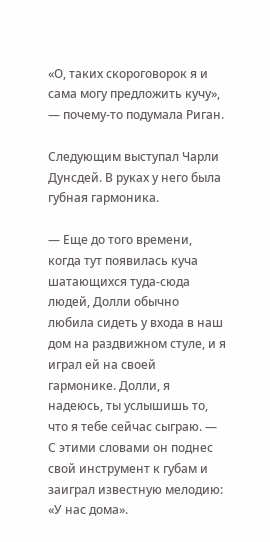«О, таких скороговорок я и сама могу предложить кучу», — почему-то подумала Риган.

Следующим выступал Чарли Дунсдей. В руках у него была губная гармоника.

— Еще до того времени, когда тут появилась куча шатающихся туда-сюда людей, Долли обычно любила сидеть у входа в наш дом на раздвижном стуле, и я играл ей на своей гармонике. Долли, я надеюсь, ты услышишь то, что я тебе сейчас сыграю. — С этими словами он поднес свой инструмент к губам и заиграл известную мелодию: «У нас дома».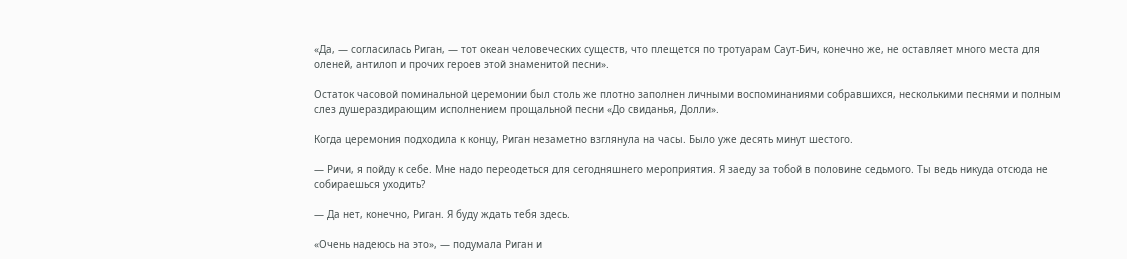«Да, — согласилась Риган, — тот океан человеческих существ, что плещется по тротуарам Саут-Бич, конечно же, не оставляет много места для оленей, антилоп и прочих героев этой знаменитой песни».

Остаток часовой поминальной церемонии был столь же плотно заполнен личными воспоминаниями собравшихся, несколькими песнями и полным слез душераздирающим исполнением прощальной песни «До свиданья, Долли».

Когда церемония подходила к концу, Риган незаметно взглянула на часы. Было уже десять минут шестого.

— Ричи, я пойду к себе. Мне надо переодеться для сегодняшнего мероприятия. Я заеду за тобой в половине седьмого. Ты ведь никуда отсюда не собираешься уходить?

— Да нет, конечно, Риган. Я буду ждать тебя здесь.

«Очень надеюсь на это», — подумала Риган и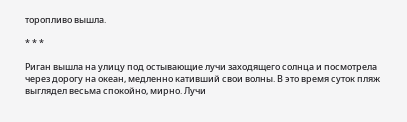торопливо вышла.

* * *

Риган вышла на улицу под остывающие лучи заходящего солнца и посмотрела через дорогу на океан, медленно кативший свои волны. В это время суток пляж выглядел весьма спокойно, мирно. Лучи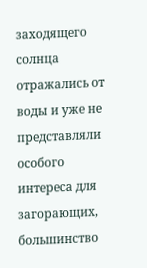заходящего солнца отражались от воды и уже не представляли особого интереса для загорающих, большинство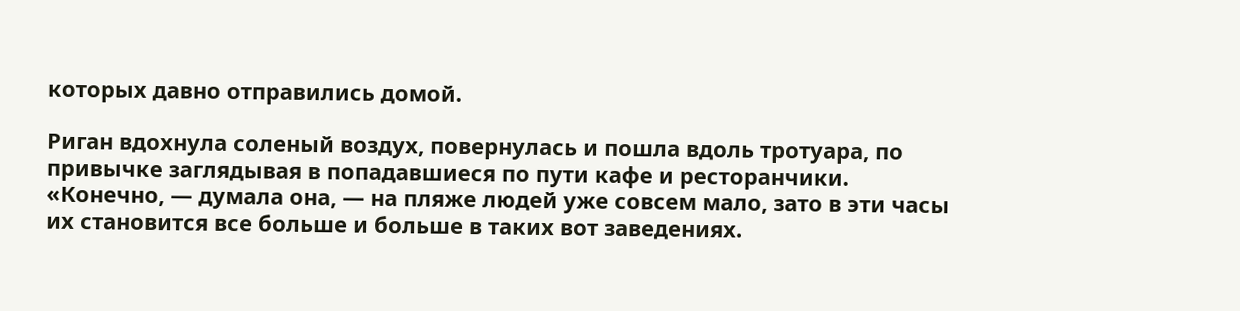которых давно отправились домой.

Риган вдохнула соленый воздух, повернулась и пошла вдоль тротуара, по привычке заглядывая в попадавшиеся по пути кафе и ресторанчики. «Конечно, — думала она, — на пляже людей уже совсем мало, зато в эти часы их становится все больше и больше в таких вот заведениях.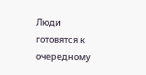Люди готовятся к очередному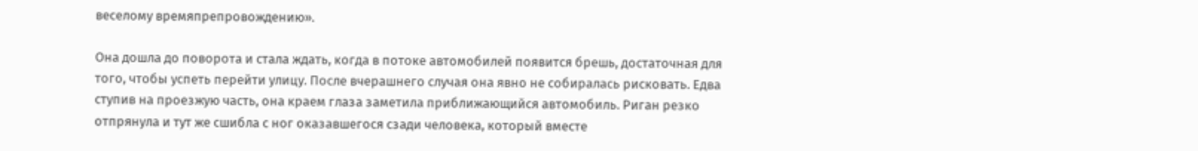веселому времяпрепровождению».

Она дошла до поворота и стала ждать, когда в потоке автомобилей появится брешь, достаточная для того, чтобы успеть перейти улицу. После вчерашнего случая она явно не собиралась рисковать. Едва ступив на проезжую часть, она краем глаза заметила приближающийся автомобиль. Риган резко отпрянула и тут же сшибла с ног оказавшегося сзади человека, который вместе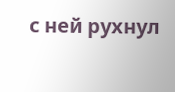с ней рухнул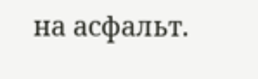на асфальт.